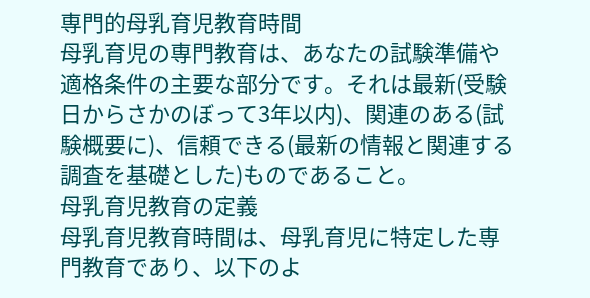専門的母乳育児教育時間
母乳育児の専門教育は、あなたの試験準備や適格条件の主要な部分です。それは最新(受験日からさかのぼって3年以内)、関連のある(試験概要に)、信頼できる(最新の情報と関連する調査を基礎とした)ものであること。
母乳育児教育の定義
母乳育児教育時間は、母乳育児に特定した専門教育であり、以下のよ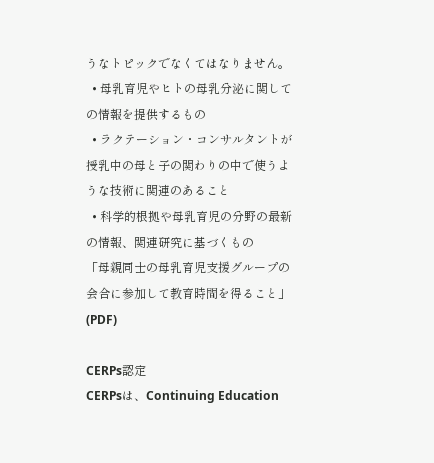うなトピックでなくてはなりません。
  • 母乳育児やヒトの母乳分泌に関しての情報を提供するもの
  • ラクテーション・コンサルタントが授乳中の母と子の関わりの中で使うような技術に関連のあること
  • 科学的根拠や母乳育児の分野の最新の情報、関連研究に基づくもの
「母親同士の母乳育児支援グループの会合に参加して教育時間を得ること」(PDF)

CERPs認定
CERPsは、Continuing Education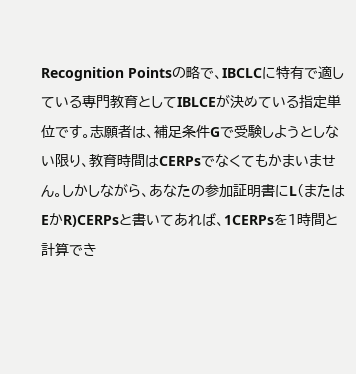Recognition Pointsの略で、IBCLCに特有で適している専門教育としてIBLCEが決めている指定単位です。志願者は、補足条件Gで受験しようとしない限り、教育時間はCERPsでなくてもかまいません。しかしながら、あなたの参加証明書にL(またはEかR)CERPsと書いてあれば、1CERPsを1時間と計算でき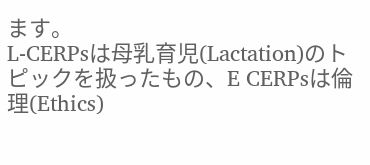ます。
L-CERPsは母乳育児(Lactation)のトピックを扱ったもの、E CERPsは倫理(Ethics)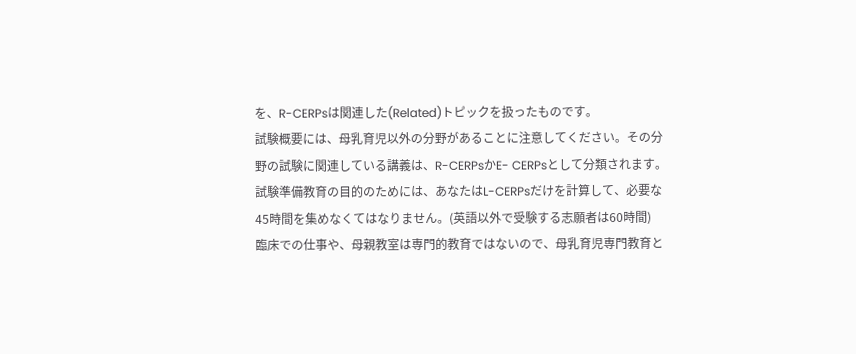を、R-CERPsは関連した(Related)トピックを扱ったものです。
試験概要には、母乳育児以外の分野があることに注意してください。その分野の試験に関連している講義は、R-CERPsかE- CERPsとして分類されます。
試験準備教育の目的のためには、あなたはL-CERPsだけを計算して、必要な45時間を集めなくてはなりません。(英語以外で受験する志願者は60時間)
臨床での仕事や、母親教室は専門的教育ではないので、母乳育児専門教育と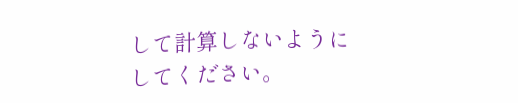して計算しないようにしてください。